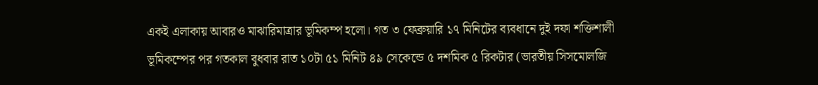একই এলাকায় আবারও মাঝারিমাত্রার ভূমিকম্প হলো। গত ৩ ফেব্রুয়ারি ১৭ মিনিটের ব্যবধানে দুই দফা শক্তিশালী ভূমিকম্পের পর গতকাল বুধবার রাত ১০টা ৫১ মিনিট ৪৯ সেকেন্ডে ৫ দশমিক ৫ রিকটার (ভারতীয় সিসমোলজি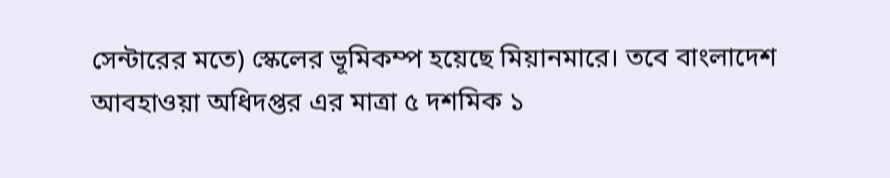সেন্টারের মতে) স্কেলের ভূমিকম্প হয়েছে মিয়ানমারে। তবে বাংলাদেশ আবহাওয়া অধিদপ্তর এর মাত্রা ৫ দশমিক ১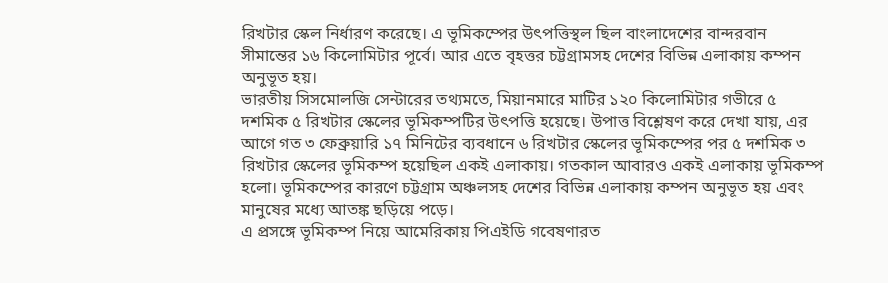রিখটার স্কেল নির্ধারণ করেছে। এ ভূমিকম্পের উৎপত্তিস্থল ছিল বাংলাদেশের বান্দরবান সীমান্তের ১৬ কিলোমিটার পূর্বে। আর এতে বৃহত্তর চট্টগ্রামসহ দেশের বিভিন্ন এলাকায় কম্পন অনুভূত হয়।
ভারতীয় সিসমোলজি সেন্টারের তথ্যমতে, মিয়ানমারে মাটির ১২০ কিলোমিটার গভীরে ৫ দশমিক ৫ রিখটার স্কেলের ভূমিকম্পটির উৎপত্তি হয়েছে। উপাত্ত বিশ্লেষণ করে দেখা যায়, এর আগে গত ৩ ফেব্রুয়ারি ১৭ মিনিটের ব্যবধানে ৬ রিখটার স্কেলের ভূমিকম্পের পর ৫ দশমিক ৩ রিখটার স্কেলের ভূমিকম্প হয়েছিল একই এলাকায়। গতকাল আবারও একই এলাকায় ভূমিকম্প হলো। ভূমিকম্পের কারণে চট্টগ্রাম অঞ্চলসহ দেশের বিভিন্ন এলাকায় কম্পন অনুভূত হয় এবং মানুষের মধ্যে আতঙ্ক ছড়িয়ে পড়ে।
এ প্রসঙ্গে ভূমিকম্প নিয়ে আমেরিকায় পিএইডি গবেষণারত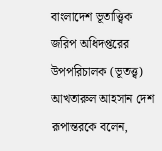বাংলাদেশ ভূতাত্ত্বিক জরিপ অধিদপ্তরের উপপরিচালক (ভূতত্ত্ব) আখতারুল আহসান দেশ রূপান্তরকে বলেন,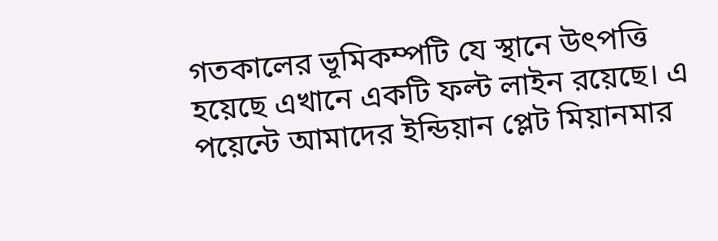গতকালের ভূমিকম্পটি যে স্থানে উৎপত্তি হয়েছে এখানে একটি ফল্ট লাইন রয়েছে। এ পয়েন্টে আমাদের ইন্ডিয়ান প্লেট মিয়ানমার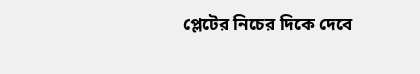প্লেটের নিচের দিকে দেবে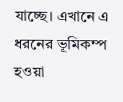যাচ্ছে। এখানে এ ধরনের ভূমিকম্প হওয়া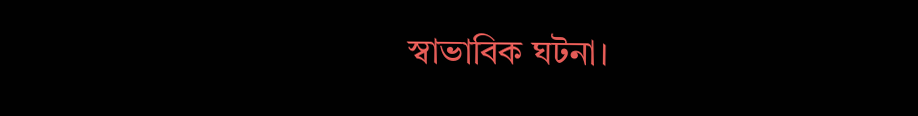স্বাভাবিক ঘটনা।